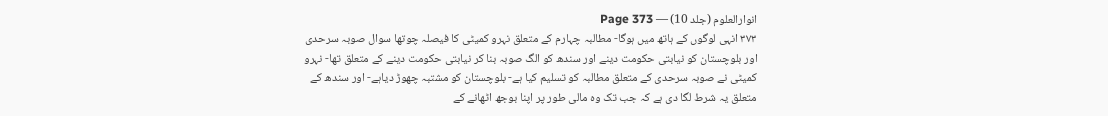انوارالعلوم (جلد 10) — Page 373
۳۷۳ انہی لوگوں کے ہاتھ میں ہوگا- مطالبہ چہارم کے متعلق نہرو کمیٹی کا فیصلہ چوتھا سوال صوبہ سرحدی اور بلوچستان کو نیابتی حکومت دینے اور سندھ کو الگ صوبہ بنا کر نیابتی حکومت دینے کے متعلق تھا- نہرو کمیٹی نے صوبہ سرحدی کے متعلق مطالبہ کو تسلیم کیا ہے- بلوچستان کو مشتبہ چھوڑ دیاہے- اور سندھ کے متعلق یہ شرط لگا دی ہے کہ جب تک وہ مالی طور پر اپنا بوجھ اٹھانے کے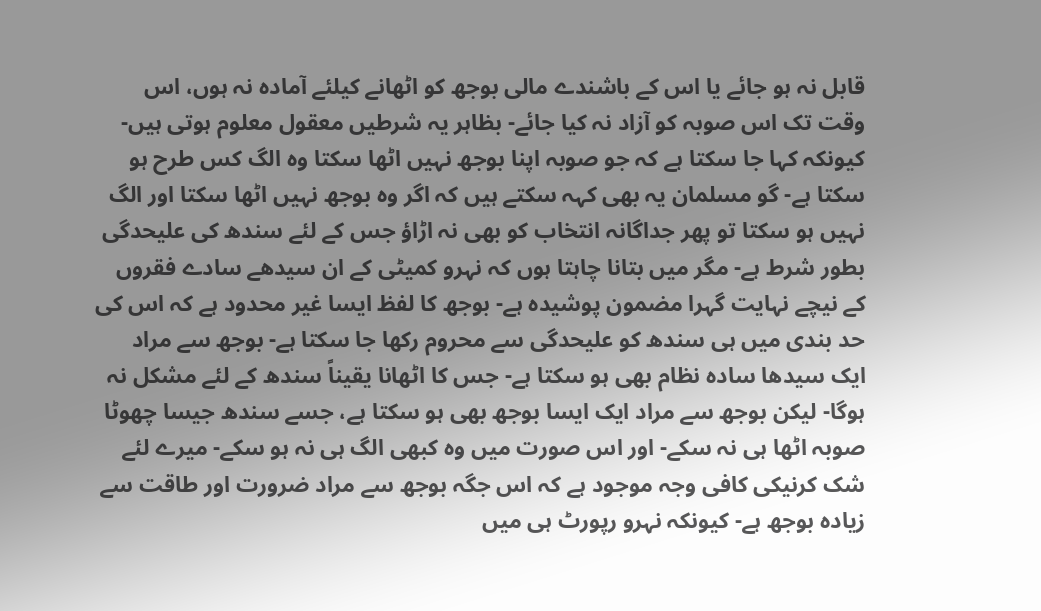قابل نہ ہو جائے یا اس کے باشندے مالی بوجھ کو اٹھانے کیلئے آمادہ نہ ہوں، اس وقت تک اس صوبہ کو آزاد نہ کیا جائے- بظاہر یہ شرطیں معقول معلوم ہوتی ہیں- کیونکہ کہا جا سکتا ہے کہ جو صوبہ اپنا بوجھ نہیں اٹھا سکتا وہ الگ کس طرح ہو سکتا ہے- گو مسلمان یہ بھی کہہ سکتے ہیں کہ اگر وہ بوجھ نہیں اٹھا سکتا اور الگ نہیں ہو سکتا تو پھر جداگانہ انتخاب کو بھی نہ اڑاؤ جس کے لئے سندھ کی علیحدگی بطور شرط ہے- مگر میں بتانا چاہتا ہوں کہ نہرو کمیٹی کے ان سیدھے سادے فقروں کے نیچے نہایت گہرا مضمون پوشیدہ ہے- بوجھ کا لفظ ایسا غیر محدود ہے کہ اس کی حد بندی میں ہی سندھ کو علیحدگی سے محروم رکھا جا سکتا ہے- بوجھ سے مراد ایک سیدھا سادہ نظام بھی ہو سکتا ہے- جس کا اٹھانا یقیناً سندھ کے لئے مشکل نہ ہوگا- لیکن بوجھ سے مراد ایک ایسا بوجھ بھی ہو سکتا ہے، جسے سندھ جیسا چھوٹا صوبہ اٹھا ہی نہ سکے- اور اس صورت میں وہ کبھی الگ ہی نہ ہو سکے- میرے لئے شک کرنیکی کافی وجہ موجود ہے کہ اس جگہ بوجھ سے مراد ضرورت اور طاقت سے زیادہ بوجھ ہے- کیونکہ نہرو رپورٹ ہی میں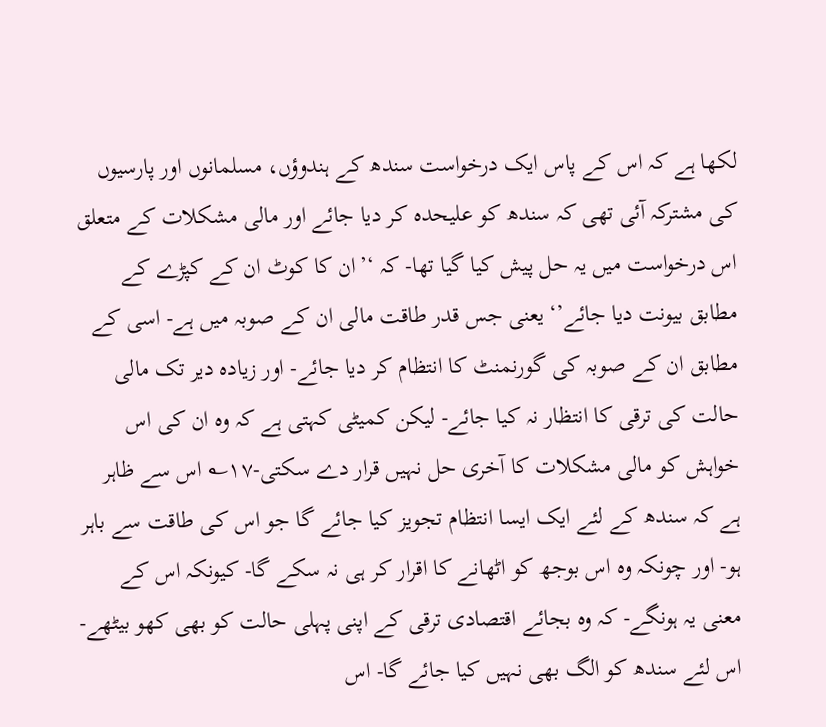لکھا ہے کہ اس کے پاس ایک درخواست سندھ کے ہندوؤں، مسلمانوں اور پارسیوں کی مشترکہ آئی تھی کہ سندھ کو علیحدہ کر دیا جائے اور مالی مشکلات کے متعلق اس درخواست میں یہ حل پیش کیا گیا تھا- کہ ‘’ان کا کوٹ ان کے کپڑے کے مطابق بیونت دیا جائے’‘ یعنی جس قدر طاقت مالی ان کے صوبہ میں ہے- اسی کے مطابق ان کے صوبہ کی گورنمنٹ کا انتظام کر دیا جائے- اور زیادہ دیر تک مالی حالت کی ترقی کا انتظار نہ کیا جائے- لیکن کمیٹی کہتی ہے کہ وہ ان کی اس خواہش کو مالی مشکلات کا آخری حل نہیں قرار دے سکتی-۱۷؎ اس سے ظاہر ہے کہ سندھ کے لئے ایک ایسا انتظام تجویز کیا جائے گا جو اس کی طاقت سے باہر ہو- اور چونکہ وہ اس بوجھ کو اٹھانے کا اقرار کر ہی نہ سکے گا- کیونکہ اس کے معنی یہ ہونگے- کہ وہ بجائے اقتصادی ترقی کے اپنی پہلی حالت کو بھی کھو بیٹھے- اس لئے سندھ کو الگ بھی نہیں کیا جائے گا- اس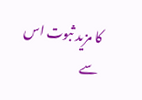کا مزید ثبوت اس سے